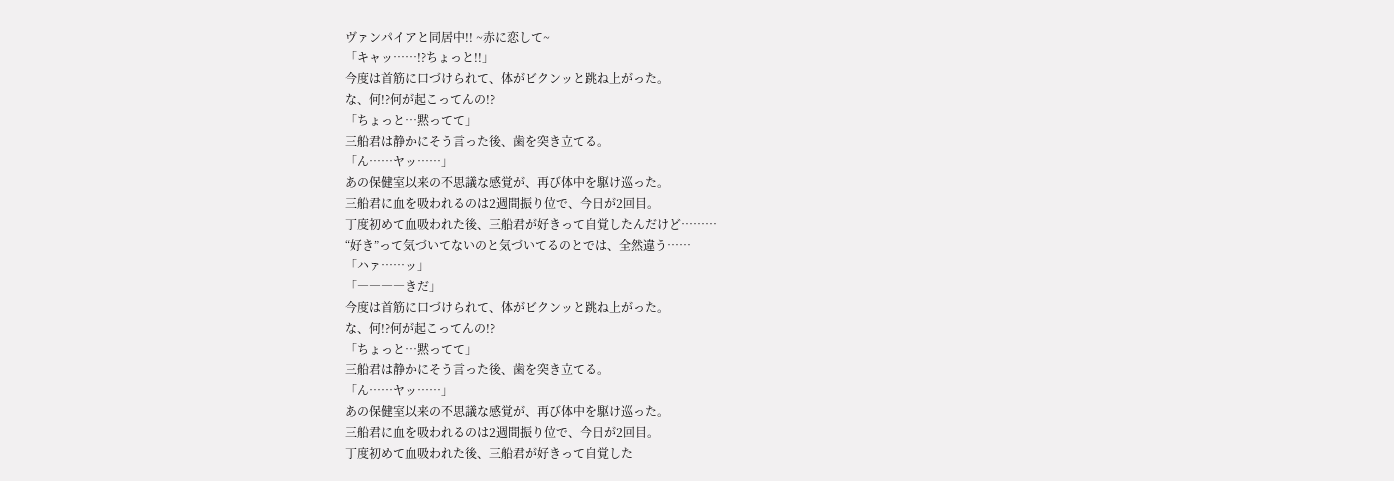ヴァンパイアと同居中!! ~赤に恋して~
「キャッ……!?ちょっと!!」
今度は首筋に口づけられて、体がビクンッと跳ね上がった。
な、何!?何が起こってんの!?
「ちょっと…黙ってて」
三船君は静かにそう言った後、歯を突き立てる。
「ん……ヤッ……」
あの保健室以来の不思議な感覚が、再び体中を駆け巡った。
三船君に血を吸われるのは2週間振り位で、今日が2回目。
丁度初めて血吸われた後、三船君が好きって自覚したんだけど………
“好き”って気づいてないのと気づいてるのとでは、全然違う……
「ハァ……ッ」
「――――きだ」
今度は首筋に口づけられて、体がビクンッと跳ね上がった。
な、何!?何が起こってんの!?
「ちょっと…黙ってて」
三船君は静かにそう言った後、歯を突き立てる。
「ん……ヤッ……」
あの保健室以来の不思議な感覚が、再び体中を駆け巡った。
三船君に血を吸われるのは2週間振り位で、今日が2回目。
丁度初めて血吸われた後、三船君が好きって自覚した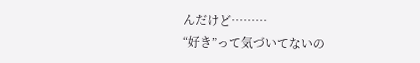んだけど………
“好き”って気づいてないの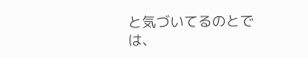と気づいてるのとでは、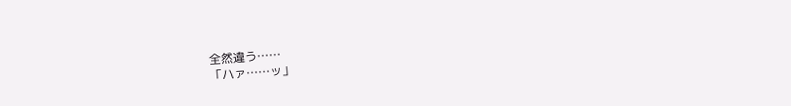全然違う……
「ハァ……ッ」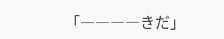「――――きだ」